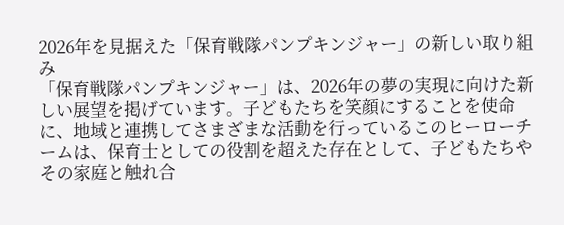2026年を見据えた「保育戦隊パンプキンジャー」の新しい取り組み
「保育戦隊パンプキンジャー」は、2026年の夢の実現に向けた新しい展望を掲げています。子どもたちを笑顔にすることを使命に、地域と連携してさまざまな活動を行っているこのヒーローチームは、保育士としての役割を超えた存在として、子どもたちやその家庭と触れ合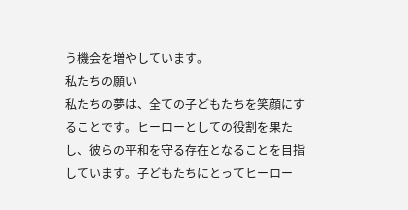う機会を増やしています。
私たちの願い
私たちの夢は、全ての子どもたちを笑顔にすることです。ヒーローとしての役割を果たし、彼らの平和を守る存在となることを目指しています。子どもたちにとってヒーロー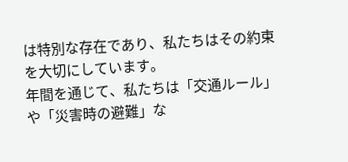は特別な存在であり、私たちはその約束を大切にしています。
年間を通じて、私たちは「交通ルール」や「災害時の避難」な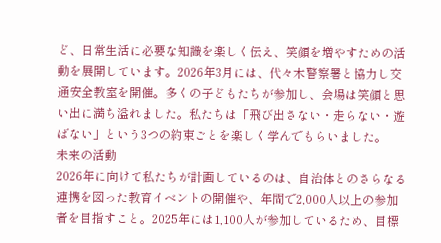ど、日常生活に必要な知識を楽しく伝え、笑顔を増やすための活動を展開しています。2026年3月には、代々木警察署と協力し交通安全教室を開催。多くの子どもたちが参加し、会場は笑顔と思い出に満ち溢れました。私たちは「飛び出さない・走らない・遊ばない」という3つの約束ごとを楽しく学んでもらいました。
未来の活動
2026年に向けて私たちが計画しているのは、自治体とのさらなる連携を図った教育イベントの開催や、年間で2,000人以上の参加者を目指すこと。2025年には1,100人が参加しているため、目標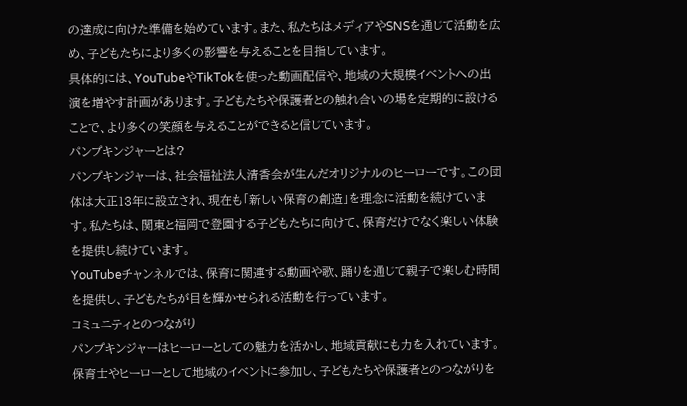の達成に向けた準備を始めています。また、私たちはメディアやSNSを通じて活動を広め、子どもたちにより多くの影響を与えることを目指しています。
具体的には、YouTubeやTikTokを使った動画配信や、地域の大規模イベントへの出演を増やす計画があります。子どもたちや保護者との触れ合いの場を定期的に設けることで、より多くの笑顔を与えることができると信じています。
パンプキンジャーとは?
パンプキンジャーは、社会福祉法人清香会が生んだオリジナルのヒーローです。この団体は大正13年に設立され、現在も「新しい保育の創造」を理念に活動を続けています。私たちは、関東と福岡で登園する子どもたちに向けて、保育だけでなく楽しい体験を提供し続けています。
YouTubeチャンネルでは、保育に関連する動画や歌、踊りを通じて親子で楽しむ時間を提供し、子どもたちが目を輝かせられる活動を行っています。
コミュニティとのつながり
パンプキンジャーはヒーローとしての魅力を活かし、地域貢献にも力を入れています。保育士やヒーローとして地域のイベントに参加し、子どもたちや保護者とのつながりを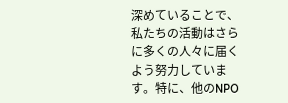深めていることで、私たちの活動はさらに多くの人々に届くよう努力しています。特に、他のNPO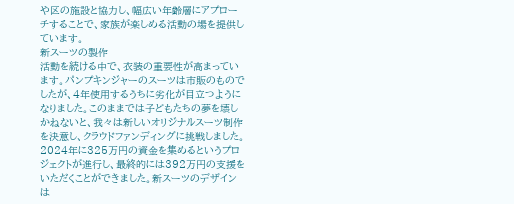や区の施設と協力し、幅広い年齢層にアプローチすることで、家族が楽しめる活動の場を提供しています。
新スーツの製作
活動を続ける中で、衣装の重要性が高まっています。パンプキンジャーのスーツは市販のものでしたが、4年使用するうちに劣化が目立つようになりました。このままでは子どもたちの夢を壊しかねないと、我々は新しいオリジナルスーツ制作を決意し、クラウドファンディングに挑戦しました。
2024年に325万円の資金を集めるというプロジェクトが進行し、最終的には392万円の支援をいただくことができました。新スーツのデザインは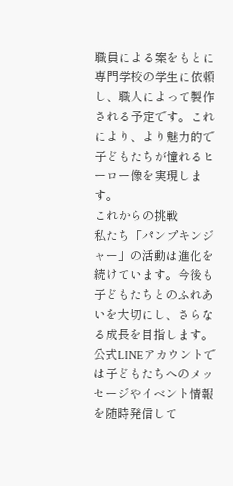職員による案をもとに専門学校の学生に依頼し、職人によって製作される予定です。これにより、より魅力的で子どもたちが憧れるヒーロー像を実現します。
これからの挑戦
私たち「パンプキンジャー」の活動は進化を続けています。今後も子どもたちとのふれあいを大切にし、さらなる成長を目指します。公式LINEアカウントでは子どもたちへのメッセージやイベント情報を随時発信して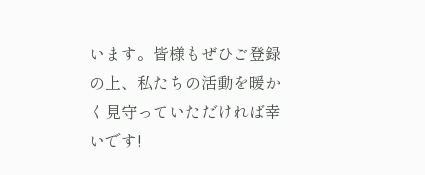います。皆様もぜひご登録の上、私たちの活動を暖かく見守っていただければ幸いです!